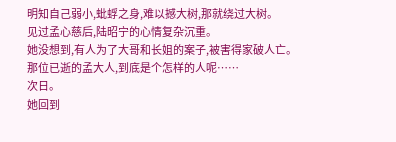明知自己弱小,蚍蜉之身,难以撼大树,那就绕过大树。
见过孟心慈后,陆昭宁的心情复杂沉重。
她没想到,有人为了大哥和长姐的案子,被害得家破人亡。
那位已逝的孟大人,到底是个怎样的人呢……
次日。
她回到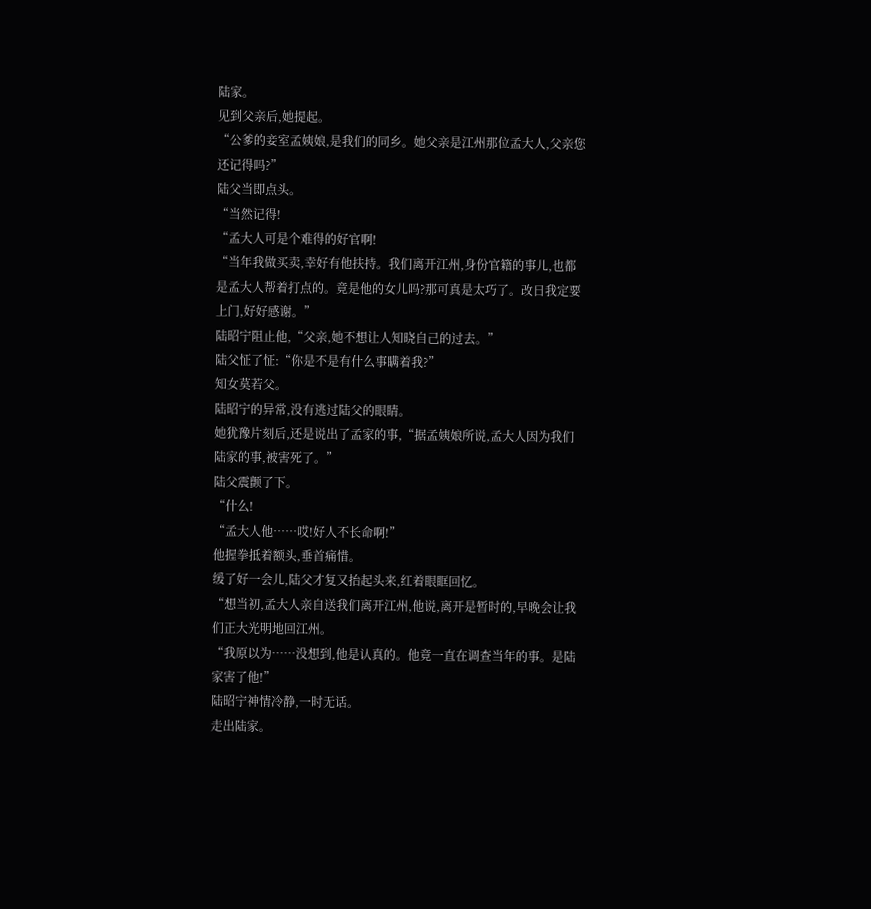陆家。
见到父亲后,她提起。
“公爹的妾室孟姨娘,是我们的同乡。她父亲是江州那位孟大人,父亲您还记得吗?”
陆父当即点头。
“当然记得!
“孟大人可是个难得的好官啊!
“当年我做买卖,幸好有他扶持。我们离开江州,身份官籍的事儿,也都是孟大人帮着打点的。竟是他的女儿吗?那可真是太巧了。改日我定要上门,好好感谢。”
陆昭宁阻止他,“父亲,她不想让人知晓自己的过去。”
陆父怔了怔:“你是不是有什么事瞒着我?”
知女莫若父。
陆昭宁的异常,没有逃过陆父的眼睛。
她犹豫片刻后,还是说出了孟家的事,“据孟姨娘所说,孟大人因为我们陆家的事,被害死了。”
陆父震颤了下。
“什么!
“孟大人他……哎!好人不长命啊!”
他握拳抵着额头,垂首痛惜。
缓了好一会儿,陆父才复又抬起头来,红着眼眶回忆。
“想当初,孟大人亲自送我们离开江州,他说,离开是暂时的,早晚会让我们正大光明地回江州。
“我原以为……没想到,他是认真的。他竟一直在调查当年的事。是陆家害了他!”
陆昭宁神情冷静,一时无话。
走出陆家。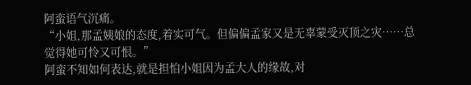阿蛮语气沉痛。
“小姐,那孟姨娘的态度,着实可气。但偏偏孟家又是无辜蒙受灭顶之灾……总觉得她可怜又可恨。”
阿蛮不知如何表达,就是担怕小姐因为孟大人的缘故,对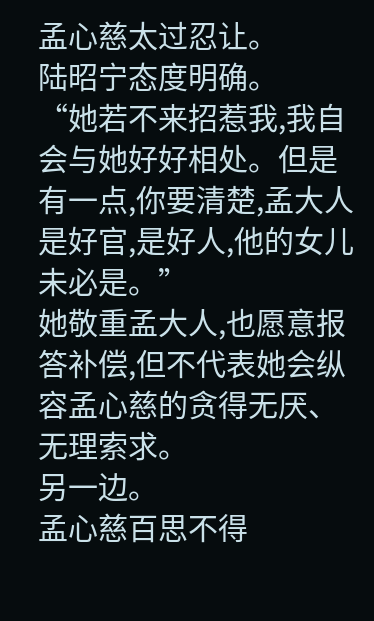孟心慈太过忍让。
陆昭宁态度明确。
“她若不来招惹我,我自会与她好好相处。但是有一点,你要清楚,孟大人是好官,是好人,他的女儿未必是。”
她敬重孟大人,也愿意报答补偿,但不代表她会纵容孟心慈的贪得无厌、无理索求。
另一边。
孟心慈百思不得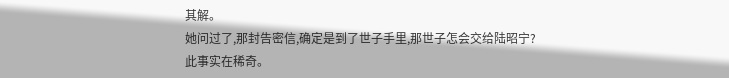其解。
她问过了,那封告密信,确定是到了世子手里,那世子怎会交给陆昭宁?
此事实在稀奇。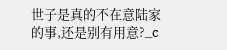世子是真的不在意陆家的事,还是别有用意?_c